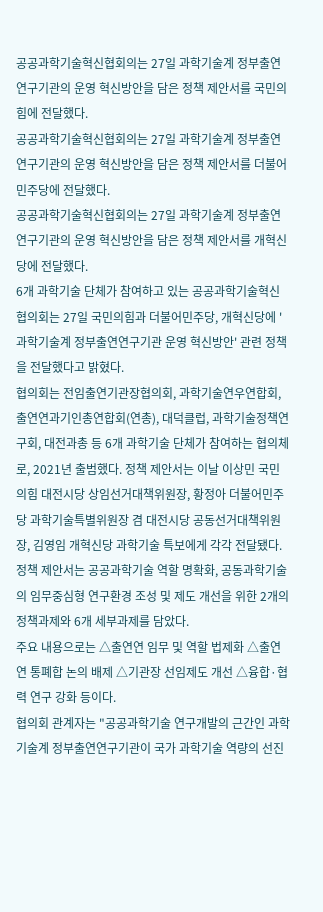공공과학기술혁신협회의는 27일 과학기술계 정부출연연구기관의 운영 혁신방안을 담은 정책 제안서를 국민의힘에 전달했다.
공공과학기술혁신협회의는 27일 과학기술계 정부출연연구기관의 운영 혁신방안을 담은 정책 제안서를 더불어민주당에 전달했다.
공공과학기술혁신협회의는 27일 과학기술계 정부출연연구기관의 운영 혁신방안을 담은 정책 제안서를 개혁신당에 전달했다.
6개 과학기술 단체가 참여하고 있는 공공과학기술혁신협의회는 27일 국민의힘과 더불어민주당, 개혁신당에 '과학기술계 정부출연연구기관 운영 혁신방안' 관련 정책을 전달했다고 밝혔다.
협의회는 전임출연기관장협의회, 과학기술연우연합회, 출연연과기인총연합회(연총), 대덕클럽, 과학기술정책연구회, 대전과총 등 6개 과학기술 단체가 참여하는 협의체로, 2021년 출범했다. 정책 제안서는 이날 이상민 국민의힘 대전시당 상임선거대책위원장, 황정아 더불어민주당 과학기술특별위원장 겸 대전시당 공동선거대책위원장, 김영임 개혁신당 과학기술 특보에게 각각 전달됐다.
정책 제안서는 공공과학기술 역할 명확화, 공동과학기술의 임무중심형 연구환경 조성 및 제도 개선을 위한 2개의 정책과제와 6개 세부과제를 담았다.
주요 내용으로는 △출연연 임무 및 역할 법제화 △출연연 통폐합 논의 배제 △기관장 선임제도 개선 △융합·협력 연구 강화 등이다.
협의회 관계자는 "공공과학기술 연구개발의 근간인 과학기술계 정부출연연구기관이 국가 과학기술 역량의 선진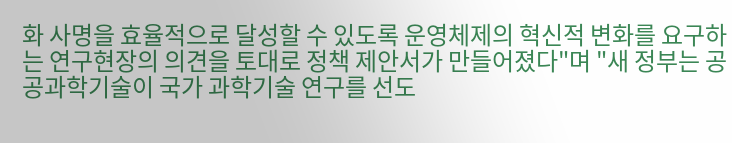화 사명을 효율적으로 달성할 수 있도록 운영체제의 혁신적 변화를 요구하는 연구현장의 의견을 토대로 정책 제안서가 만들어졌다"며 "새 정부는 공공과학기술이 국가 과학기술 연구를 선도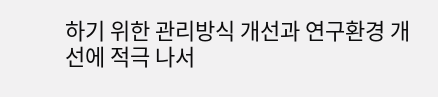하기 위한 관리방식 개선과 연구환경 개선에 적극 나서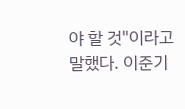야 할 것"이라고 말했다. 이준기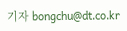기자 bongchu@dt.co.kr